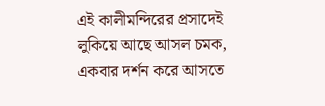এই কালীমন্দিরের প্রসাদেই লুকিয়ে আছে আসল চমক, একবার দর্শন করে আসতে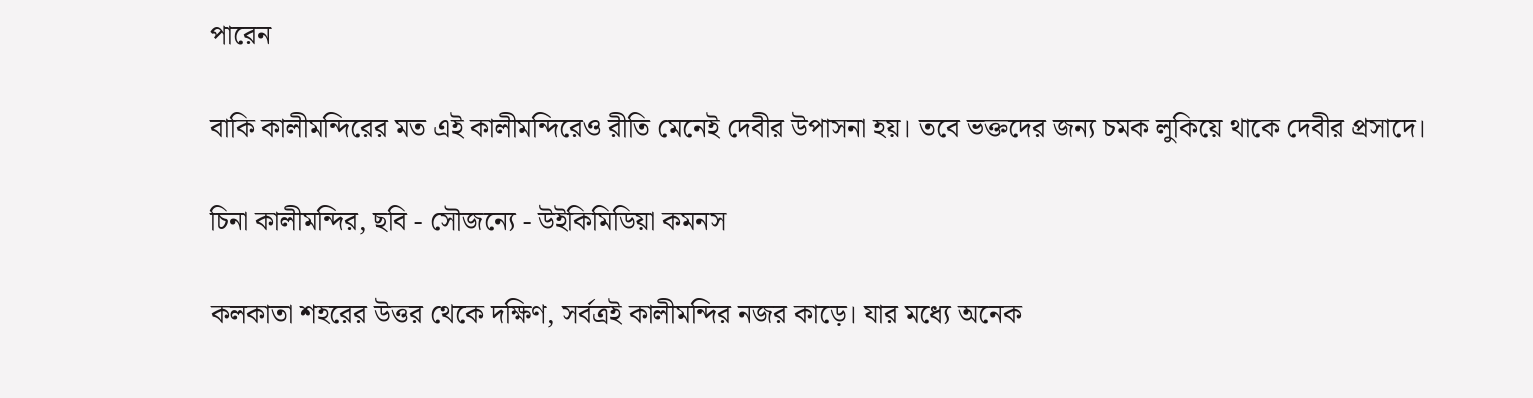পারেন

বাকি কালীমন্দিরের মত এই কালীমন্দিরেও রীতি মেনেই দেবীর উপাসনা হয়। তবে ভক্তদের জন্য চমক লুকিয়ে থাকে দেবীর প্রসাদে।

চিনা কালীমন্দির, ছবি - সৌজন্যে - উইকিমিডিয়া কমনস

কলকাতা শহরের উত্তর থেকে দক্ষিণ, সর্বত্রই কালীমন্দির নজর কাড়ে। যার মধ্যে অনেক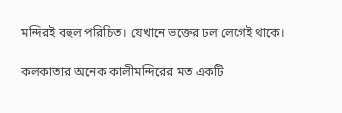মন্দিরই বহুল পরিচিত। যেখানে ভক্তের ঢল লেগেই থাকে।

কলকাতার অনেক কালীমন্দিরের মত একটি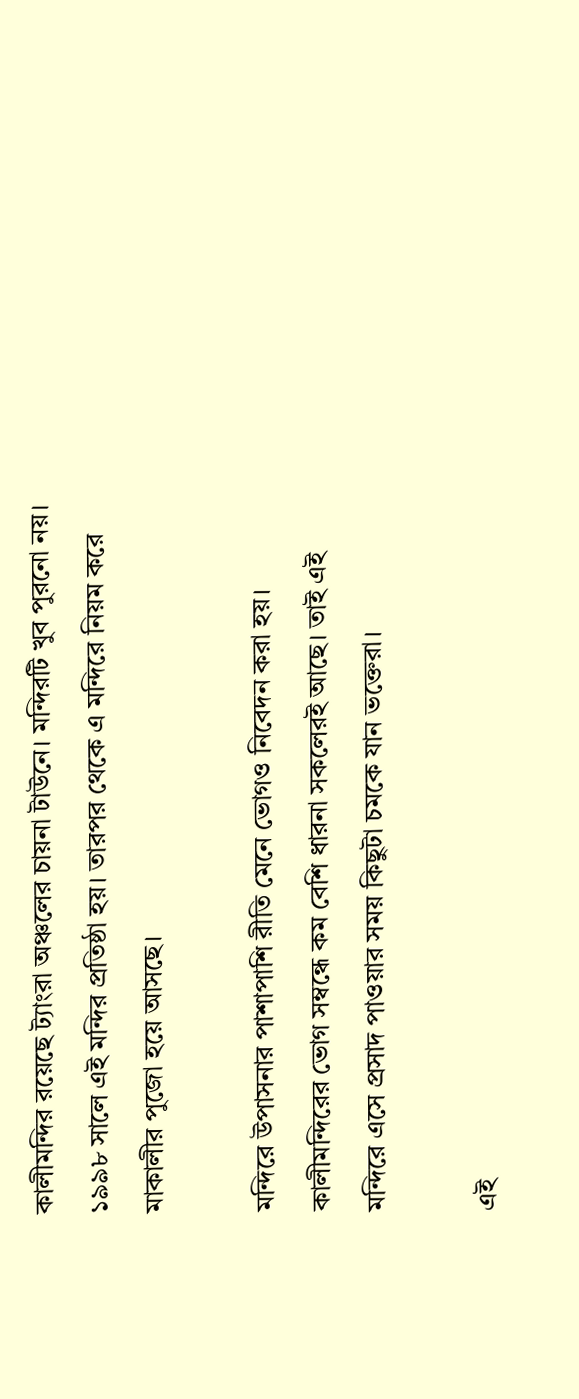কালীমন্দির রয়েছে ট্যাংরা অঞ্চলের চায়না টাউনে। মন্দিরটি খুব পুরনো নয়। ১৯৯৮ সালে এই মন্দির প্রতিষ্ঠা হয়। তারপর থেকে এ মন্দিরে নিয়ম করে মাকালীর পুজো হয়ে আসছে।

মন্দিরে উপাসনার পাশাপাশি রীতি মেনে ভোগও নিবেদন করা হয়। কালীমন্দিরের ভোগ সম্বন্ধে কম বেশি ধারনা সকলেরই আছে। তাই এই মন্দিরে এসে প্রসাদ পাওয়ার সময় কিছুটা চমকে যান ভক্তেরা।

এই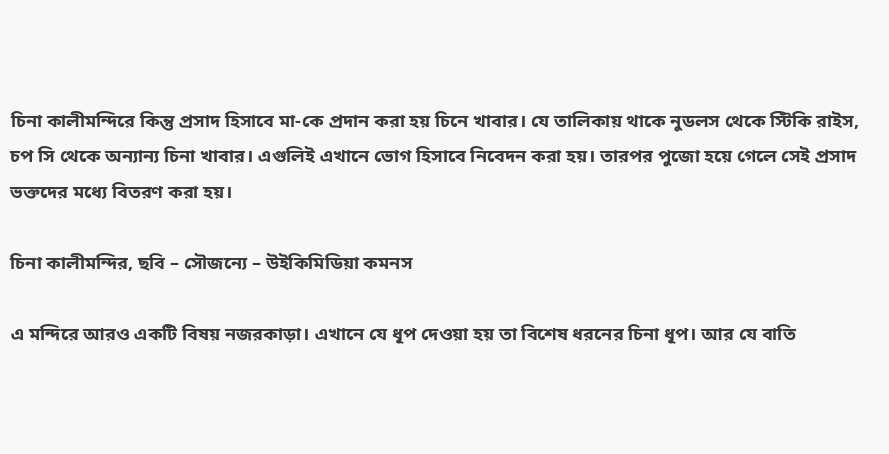চিনা কালীমন্দিরে কিন্তু প্রসাদ হিসাবে মা-কে প্রদান করা হয় চিনে খাবার। যে তালিকায় থাকে নুডলস থেকে স্টিকি রাইস, চপ সি থেকে অন্যান্য চিনা খাবার। এগুলিই এখানে ভোগ হিসাবে নিবেদন করা হয়। তারপর পুজো হয়ে গেলে সেই প্রসাদ ভক্তদের মধ্যে বিতরণ করা হয়।

চিনা কালীমন্দির, ছবি – সৌজন্যে – উইকিমিডিয়া কমনস

এ মন্দিরে আরও একটি বিষয় নজরকাড়া। এখানে যে ধূপ দেওয়া হয় তা বিশেষ ধরনের চিনা ধূপ। আর যে বাতি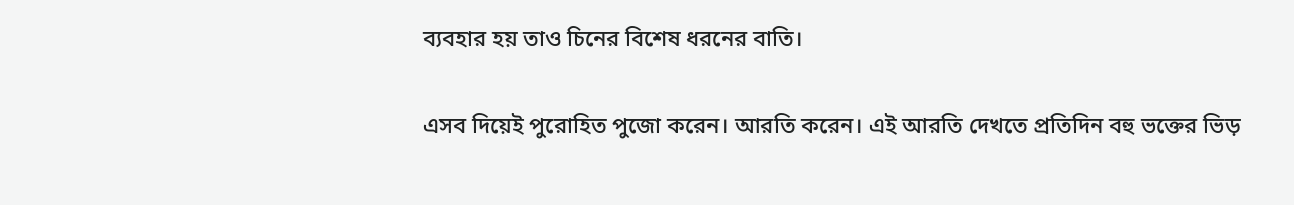ব্যবহার হয় তাও চিনের বিশেষ ধরনের বাতি।

এসব দিয়েই পুরোহিত পুজো করেন। আরতি করেন। এই আরতি দেখতে প্রতিদিন বহু ভক্তের ভিড়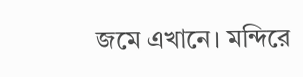জমে এখানে। মন্দিরে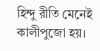হিন্দু রীতি মেনেই কালীপুজো হয়।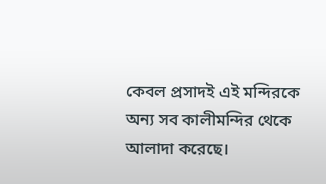কেবল প্রসাদই এই মন্দিরকে অন্য সব কালীমন্দির থেকে আলাদা করেছে।